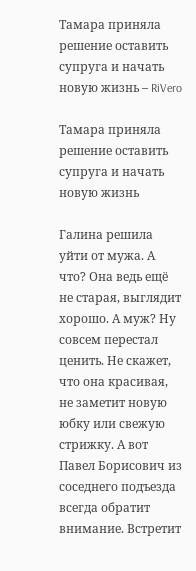Тамара приняла решение оставить супруга и начать новую жизнь – RiVero

Тамара приняла решение оставить супруга и начать новую жизнь

Галина решила уйти от мужа. А что? Она ведь ещё не старая, выглядит хорошо. А муж? Ну совсем перестал ценить. Не скажет, что она красивая, не заметит новую юбку или свежую стрижку. А вот Павел Борисович из соседнего подъезда всегда обратит внимание. Встретит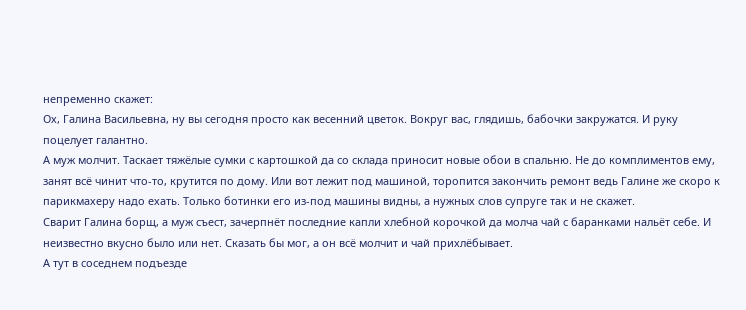непременно скажет:
Ох, Галина Васильевна, ну вы сегодня просто как весенний цветок. Вокруг вас, глядишь, бабочки закружатся. И руку поцелует галантно.
А муж молчит. Таскает тяжёлые сумки с картошкой да со склада приносит новые обои в спальню. Не до комплиментов ему, занят всё чинит что-то, крутится по дому. Или вот лежит под машиной, торопится закончить ремонт ведь Галине же скоро к парикмахеру надо ехать. Только ботинки его из-под машины видны, а нужных слов супруге так и не скажет.
Сварит Галина борщ, а муж съест, зачерпнёт последние капли хлебной корочкой да молча чай с баранками нальёт себе. И неизвестно вкусно было или нет. Сказать бы мог, а он всё молчит и чай прихлёбывает.
А тут в соседнем подъезде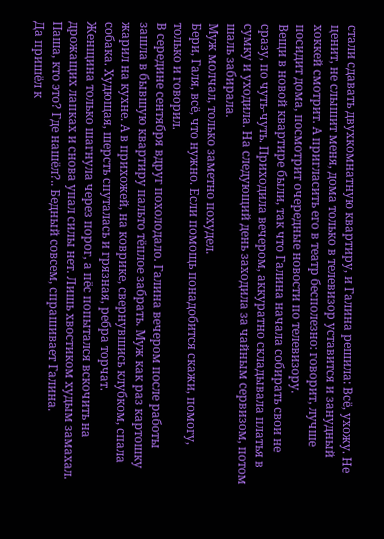стали сдавать двухкомнатную квартиру, и Галина решила: Всё, ухожу. Не ценит, не слышит меня, дома только в телевизор уставится и занудный хоккей смотрит. А пригласить его в театр бесполезно: говорит, лучше посидит дома, посмотрит очередные новости по телевизору.
Вещи в новой квартире были, так что Галина начала собирать свои не сразу, по чуть-чуть. Приходила вечером, аккуратно складывала платья в сумку и уходила. На следующий день заходила за чайным сервизом, потом шаль забирала.
Муж молчал, только заметно похудел.
Бери, Галя, всё, что нужно. Если помощь понадобится скажи, помогу, только и говорил.
В середине сентября вдруг похолодало. Галина вечером после работы зашла в бывшую квартиру пальто тёплое забрать. Муж как раз картошку жарил на кухне. А в прихожей, на коврике, свернувшись клубком, спала собака. Худющая, шерсть спуталась и грязная, ребра торчат.
Женщина только шагнула через порог, а пёс попытался вскочить на дрожащих лапках и снова упал силы нет. Лишь хвостиком худым замахал.
Паша, кто это? Где нашёл?.. Бедный совсем, спрашивает Галина.
Да пришёл к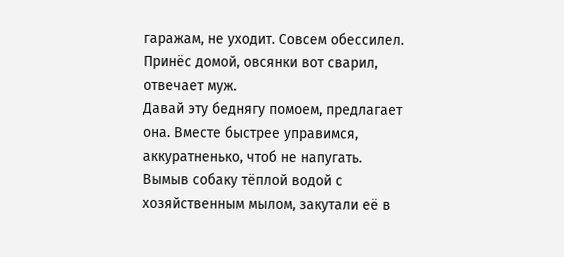гаражам, не уходит. Совсем обессилел. Принёс домой, овсянки вот сварил, отвечает муж.
Давай эту беднягу помоем, предлагает она. Вместе быстрее управимся, аккуратненько, чтоб не напугать.
Вымыв собаку тёплой водой с хозяйственным мылом, закутали её в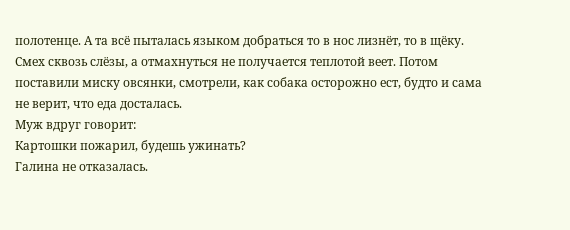полотенце. А та всё пыталась языком добраться то в нос лизнёт, то в щёку. Смех сквозь слёзы, а отмахнуться не получается теплотой веет. Потом поставили миску овсянки, смотрели, как собака осторожно ест, будто и сама не верит, что еда досталась.
Муж вдруг говорит:
Картошки пожарил, будешь ужинать?
Галина не отказалась.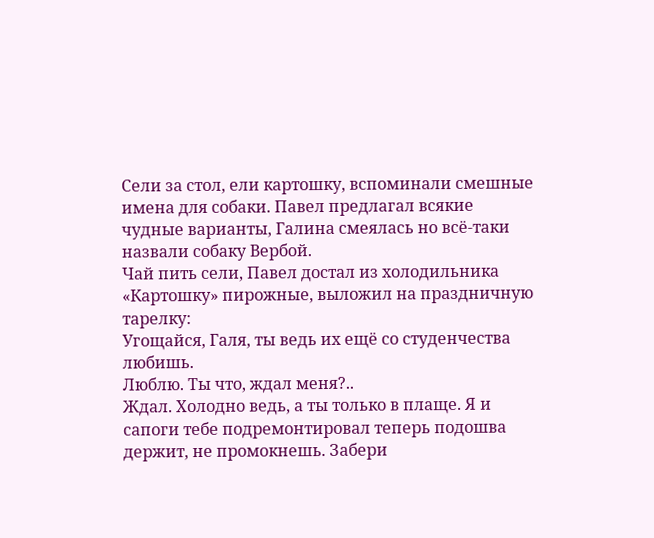Сели за стол, ели картошку, вспоминали смешные имена для собаки. Павел предлагал всякие чудные варианты, Галина смеялась но всё-таки назвали собаку Вербой.
Чай пить сели, Павел достал из холодильника «Картошку» пирожные, выложил на праздничную тарелку:
Угощайся, Галя, ты ведь их ещё со студенчества любишь.
Люблю. Ты что, ждал меня?..
Ждал. Холодно ведь, а ты только в плаще. Я и сапоги тебе подремонтировал теперь подошва держит, не промокнешь. Забери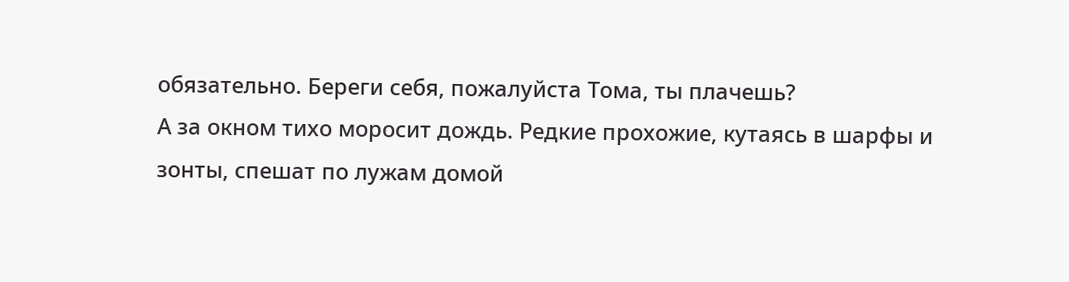обязательно. Береги себя, пожалуйста Тома, ты плачешь?
А за окном тихо моросит дождь. Редкие прохожие, кутаясь в шарфы и зонты, спешат по лужам домой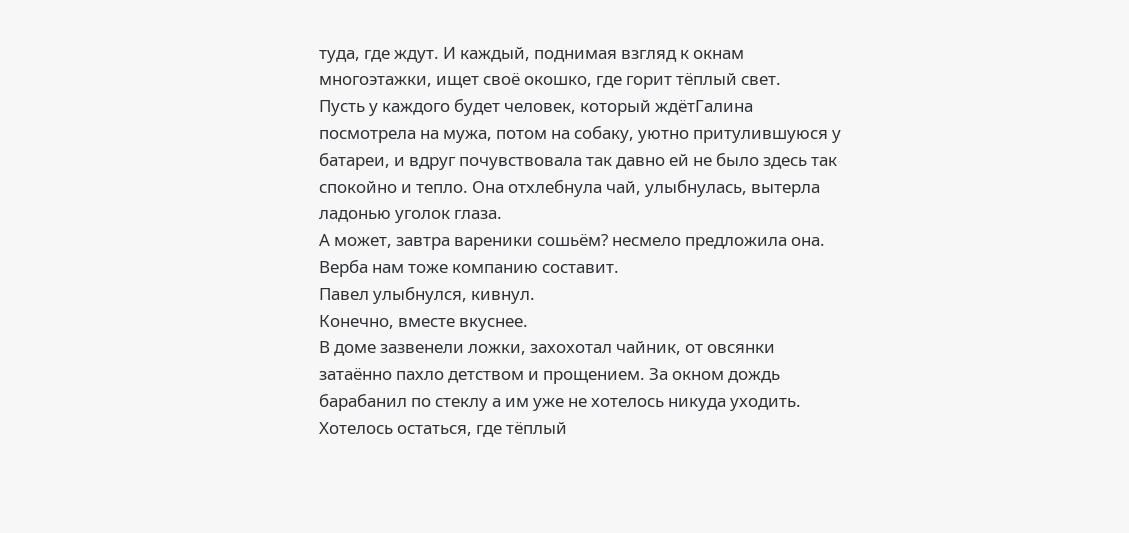туда, где ждут. И каждый, поднимая взгляд к окнам многоэтажки, ищет своё окошко, где горит тёплый свет.
Пусть у каждого будет человек, который ждётГалина посмотрела на мужа, потом на собаку, уютно притулившуюся у батареи, и вдруг почувствовала так давно ей не было здесь так спокойно и тепло. Она отхлебнула чай, улыбнулась, вытерла ладонью уголок глаза.
А может, завтра вареники сошьём? несмело предложила она. Верба нам тоже компанию составит.
Павел улыбнулся, кивнул.
Конечно, вместе вкуснее.
В доме зазвенели ложки, захохотал чайник, от овсянки затаённо пахло детством и прощением. За окном дождь барабанил по стеклу а им уже не хотелось никуда уходить. Хотелось остаться, где тёплый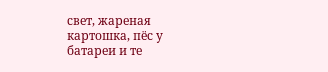свет, жареная картошка, пёс у батареи и те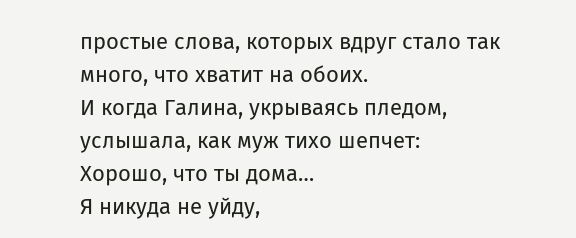простые слова, которых вдруг стало так много, что хватит на обоих.
И когда Галина, укрываясь пледом, услышала, как муж тихо шепчет:
Хорошо, что ты дома…
Я никуда не уйду,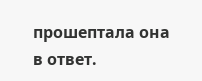прошептала она в ответ.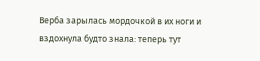Верба зарылась мордочкой в их ноги и вздохнула будто знала: теперь тут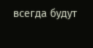всегда будут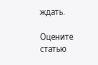ждать.

Оцените статью